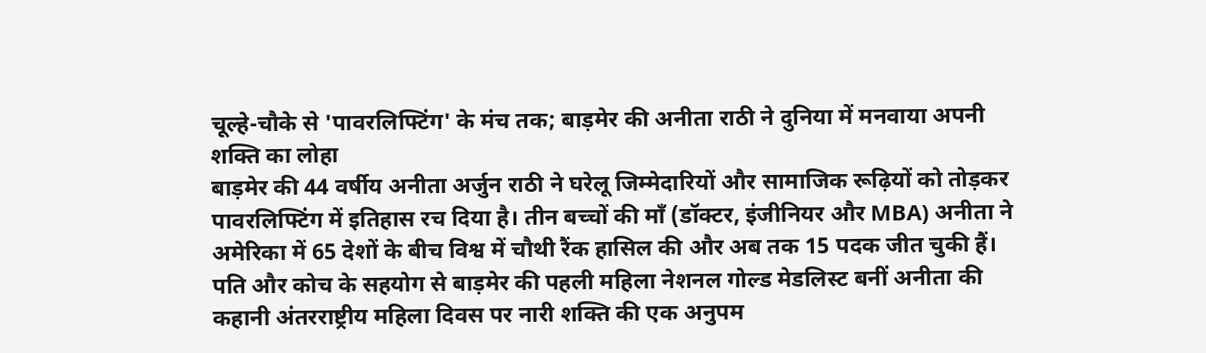चूल्हे-चौके से 'पावरलिफ्टिंग' के मंच तक; बाड़मेर की अनीता राठी ने दुनिया में मनवाया अपनी शक्ति का लोहा
बाड़मेर की 44 वर्षीय अनीता अर्जुन राठी ने घरेलू जिम्मेदारियों और सामाजिक रूढ़ियों को तोड़कर पावरलिफ्टिंग में इतिहास रच दिया है। तीन बच्चों की माँ (डॉक्टर, इंजीनियर और MBA) अनीता ने अमेरिका में 65 देशों के बीच विश्व में चौथी रैंक हासिल की और अब तक 15 पदक जीत चुकी हैं। पति और कोच के सहयोग से बाड़मेर की पहली महिला नेशनल गोल्ड मेडलिस्ट बनीं अनीता की कहानी अंतरराष्ट्रीय महिला दिवस पर नारी शक्ति की एक अनुपम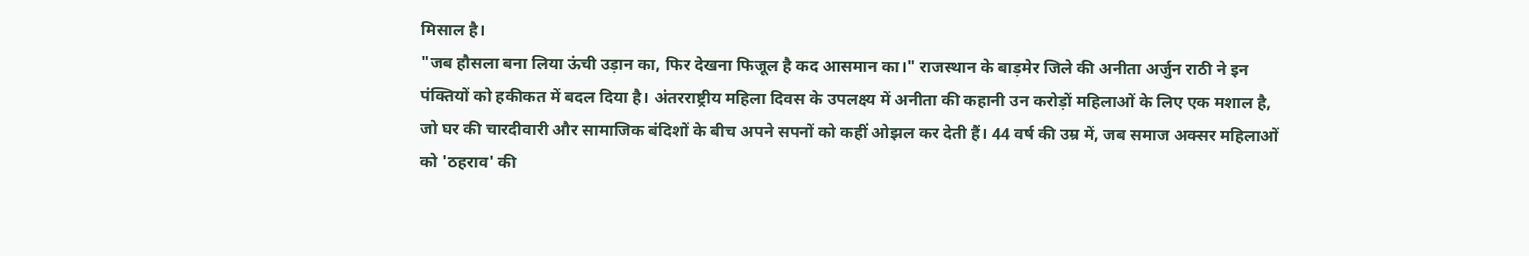मिसाल है।
"जब हौसला बना लिया ऊंची उड़ान का, फिर देखना फिजूल है कद आसमान का।" राजस्थान के बाड़मेर जिले की अनीता अर्जुन राठी ने इन पंक्तियों को हकीकत में बदल दिया है। अंतरराष्ट्रीय महिला दिवस के उपलक्ष्य में अनीता की कहानी उन करोड़ों महिलाओं के लिए एक मशाल है, जो घर की चारदीवारी और सामाजिक बंदिशों के बीच अपने सपनों को कहीं ओझल कर देती हैं। 44 वर्ष की उम्र में, जब समाज अक्सर महिलाओं को 'ठहराव' की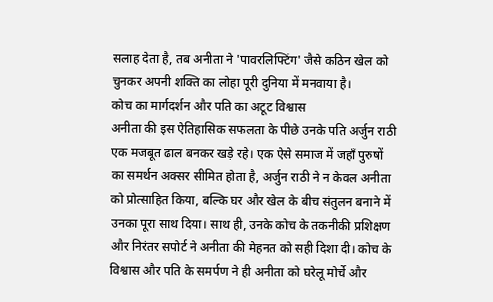सलाह देता है, तब अनीता ने 'पावरलिफ्टिंग' जैसे कठिन खेल को चुनकर अपनी शक्ति का लोहा पूरी दुनिया में मनवाया है।
कोच का मार्गदर्शन और पति का अटूट विश्वास
अनीता की इस ऐतिहासिक सफलता के पीछे उनके पति अर्जुन राठी एक मजबूत ढाल बनकर खड़े रहे। एक ऐसे समाज में जहाँ पुरुषों का समर्थन अक्सर सीमित होता है, अर्जुन राठी ने न केवल अनीता को प्रोत्साहित किया, बल्कि घर और खेल के बीच संतुलन बनाने में उनका पूरा साथ दिया। साथ ही, उनके कोच के तकनीकी प्रशिक्षण और निरंतर सपोर्ट ने अनीता की मेहनत को सही दिशा दी। कोच के विश्वास और पति के समर्पण ने ही अनीता को घरेलू मोर्चे और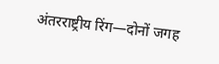अंतरराष्ट्रीय रिंग—दोनों जगह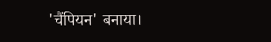'चैंपियन' बनाया।